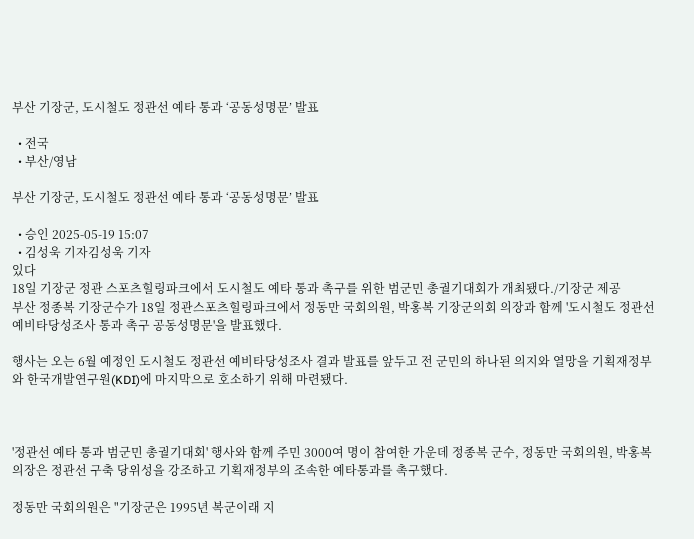부산 기장군, 도시철도 정관선 예타 통과 ‘공동성명문’ 발표

  • 전국
  • 부산/영남

부산 기장군, 도시철도 정관선 예타 통과 ‘공동성명문’ 발표

  • 승인 2025-05-19 15:07
  • 김성욱 기자김성욱 기자
있다
18일 기장군 정관 스포츠힐링파크에서 도시철도 예타 통과 촉구를 위한 범군민 총궐기대회가 개최됐다./기장군 제공
부산 정종복 기장군수가 18일 정관스포츠힐링파크에서 정동만 국회의원, 박홍복 기장군의회 의장과 함께 '도시철도 정관선 예비타당성조사 통과 촉구 공동성명문'을 발표했다.

행사는 오는 6월 예정인 도시철도 정관선 예비타당성조사 결과 발표를 앞두고 전 군민의 하나된 의지와 열망을 기획재정부와 한국개발연구원(KDI)에 마지막으로 호소하기 위해 마련됐다.



'정관선 예타 통과 범군민 총궐기대회' 행사와 함께 주민 3000여 명이 참여한 가운데 정종복 군수, 정동만 국회의원, 박홍복 의장은 정관선 구축 당위성을 강조하고 기획재정부의 조속한 예타통과를 촉구했다.

정동만 국회의원은 "기장군은 1995년 복군이래 지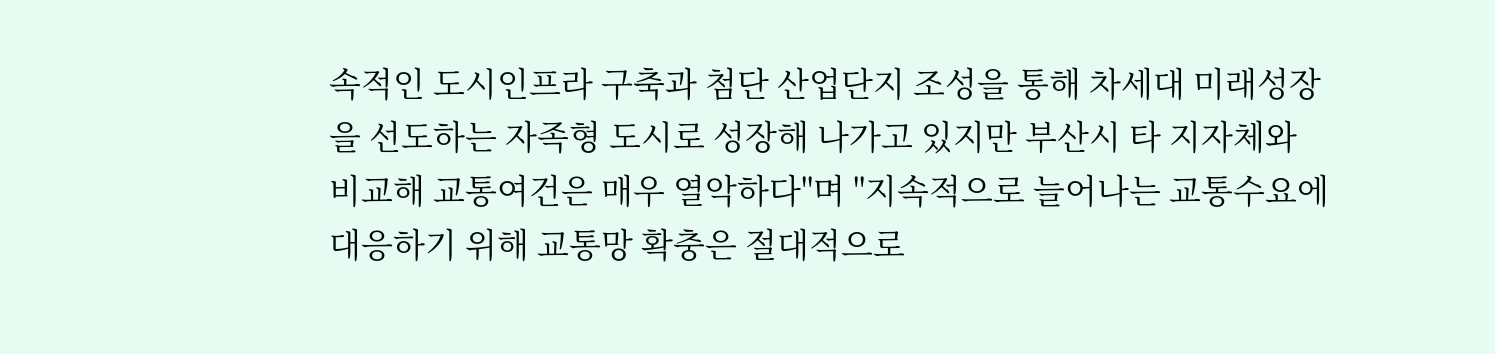속적인 도시인프라 구축과 첨단 산업단지 조성을 통해 차세대 미래성장을 선도하는 자족형 도시로 성장해 나가고 있지만 부산시 타 지자체와 비교해 교통여건은 매우 열악하다"며 "지속적으로 늘어나는 교통수요에 대응하기 위해 교통망 확충은 절대적으로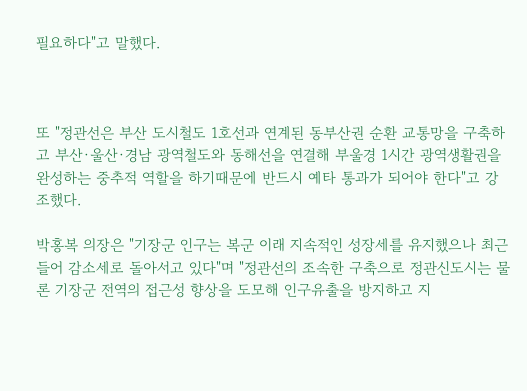필요하다"고 말했다.



또 "정관선은 부산 도시철도 1호선과 연계된 동부산권 순환 교통망을 구축하고 부산·울산·경남 광역철도와 동해선을 연결해 부울경 1시간 광역생활권을 완성하는 중추적 역할을 하기때문에 반드시 예타 통과가 되어야 한다"고 강조했다.

박홍복 의장은 "기장군 인구는 복군 이래 지속적인 성장세를 유지했으나 최근 들어 감소세로 돌아서고 있다"며 "정관선의 조속한 구축으로 정관신도시는 물론 기장군 전역의 접근성 향상을 도모해 인구유출을 방지하고 지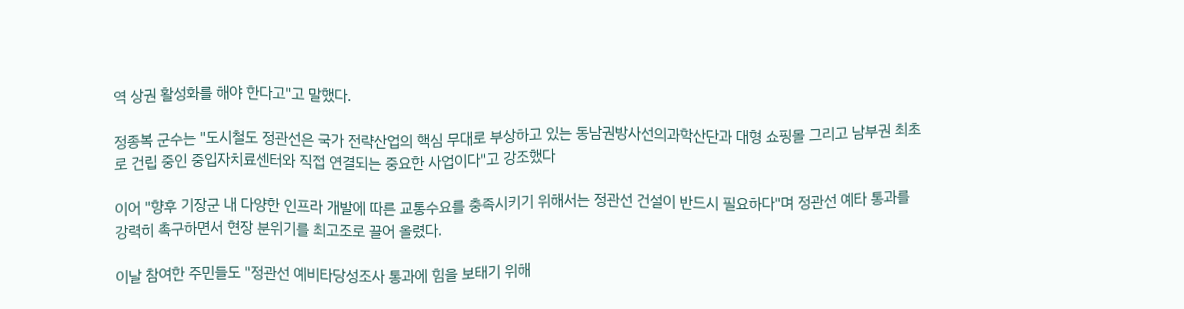역 상권 활성화를 해야 한다고"고 말했다.

정종복 군수는 "도시철도 정관선은 국가 전략산업의 핵심 무대로 부상하고 있는 동남권방사선의과학산단과 대형 쇼핑몰 그리고 남부권 최초로 건립 중인 중입자치료센터와 직접 연결되는 중요한 사업이다"고 강조했다

이어 "향후 기장군 내 다양한 인프라 개발에 따른 교통수요를 충족시키기 위해서는 정관선 건설이 반드시 필요하다"며 정관선 예타 통과를 강력히 촉구하면서 현장 분위기를 최고조로 끌어 올렸다.

이날 참여한 주민들도 "정관선 예비타당성조사 통과에 힘을 보태기 위해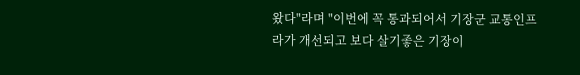왔다"라며 "이번에 꼭 통과되어서 기장군 교통인프라가 개선되고 보다 살기좋은 기장이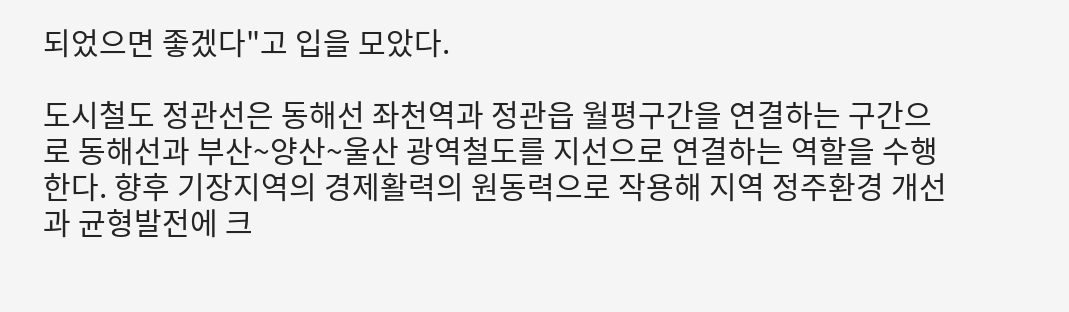되었으면 좋겠다"고 입을 모았다.

도시철도 정관선은 동해선 좌천역과 정관읍 월평구간을 연결하는 구간으로 동해선과 부산~양산~울산 광역철도를 지선으로 연결하는 역할을 수행한다. 향후 기장지역의 경제활력의 원동력으로 작용해 지역 정주환경 개선과 균형발전에 크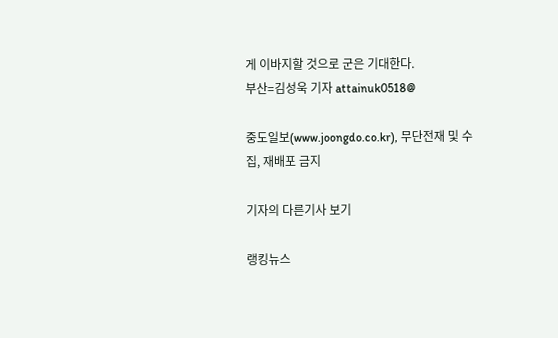게 이바지할 것으로 군은 기대한다.
부산=김성욱 기자 attainuk0518@

중도일보(www.joongdo.co.kr), 무단전재 및 수집, 재배포 금지

기자의 다른기사 보기

랭킹뉴스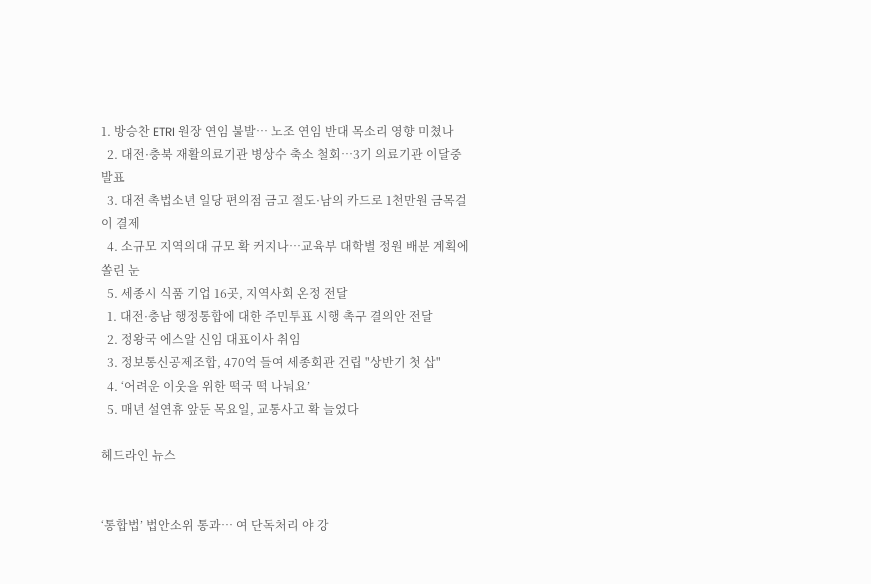1. 방승찬 ETRI 원장 연임 불발… 노조 연임 반대 목소리 영향 미쳤나
  2. 대전·충북 재활의료기관 병상수 축소 철회…3기 의료기관 이달중 발표
  3. 대전 촉법소년 일당 편의점 금고 절도·남의 카드로 1천만원 금목걸이 결제
  4. 소규모 지역의대 규모 확 커지나…교육부 대학별 정원 배분 계획에 쏠린 눈
  5. 세종시 식품 기업 16곳, 지역사회 온정 전달
  1. 대전·충남 행정통합에 대한 주민투표 시행 촉구 결의안 전달
  2. 정왕국 에스알 신임 대표이사 취임
  3. 정보통신공제조합, 470억 들여 세종회관 건립 "상반기 첫 삽"
  4. ‘어려운 이웃을 위한 떡국 떡 나눠요’
  5. 매년 설연휴 앞둔 목요일, 교통사고 확 늘었다

헤드라인 뉴스


‘통합법’ 법안소위 통과… 여 단독처리 야 강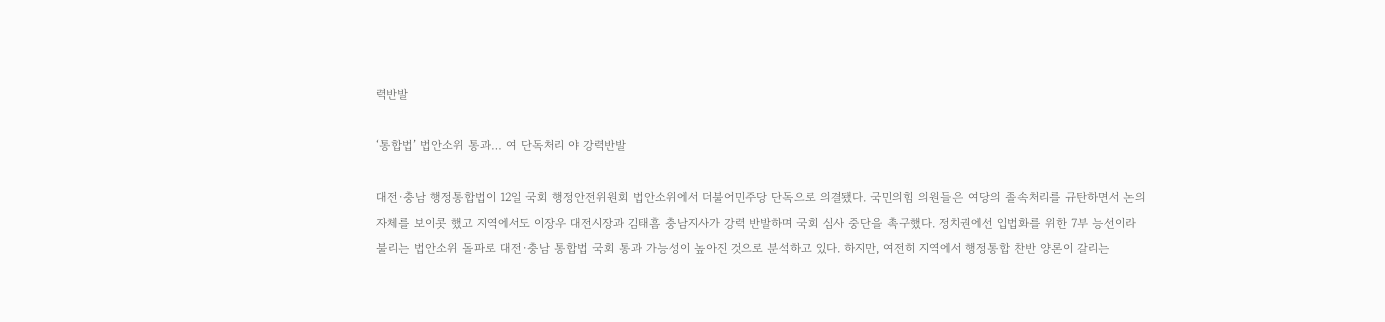력반발

‘통합법’ 법안소위 통과… 여 단독처리 야 강력반발

대전·충남 행정통합법이 12일 국회 행정안전위원회 법안소위에서 더불어민주당 단독으로 의결됐다. 국민의힘 의원들은 여당의 졸속처리를 규탄하면서 논의 자체를 보이콧 했고 지역에서도 이장우 대전시장과 김태흠 충남지사가 강력 반발하며 국회 심사 중단을 촉구했다. 정치권에선 입법화를 위한 7부 능선이라 불리는 법안소위 돌파로 대전·충남 통합법 국회 통과 가능성이 높아진 것으로 분석하고 있다. 하지만, 여전히 지역에서 행정통합 찬반 양론이 갈리는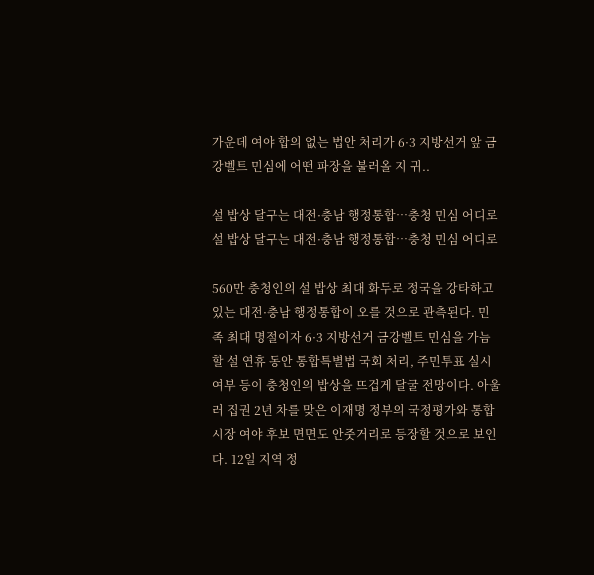가운데 여야 합의 없는 법안 처리가 6·3 지방선거 앞 금강벨트 민심에 어떤 파장을 불러올 지 귀..

설 밥상 달구는 대전·충남 행정통합…충청 민심 어디로
설 밥상 달구는 대전·충남 행정통합…충청 민심 어디로

560만 충청인의 설 밥상 최대 화두로 정국을 강타하고 있는 대전·충남 행정통합이 오를 것으로 관측된다. 민족 최대 명절이자 6·3 지방선거 금강벨트 민심을 가늠할 설 연휴 동안 통합특별법 국회 처리, 주민투표 실시 여부 등이 충청인의 밥상을 뜨겁게 달굴 전망이다. 아울러 집권 2년 차를 맞은 이재명 정부의 국정평가와 통합시장 여야 후보 면면도 안줏거리로 등장할 것으로 보인다. 12일 지역 정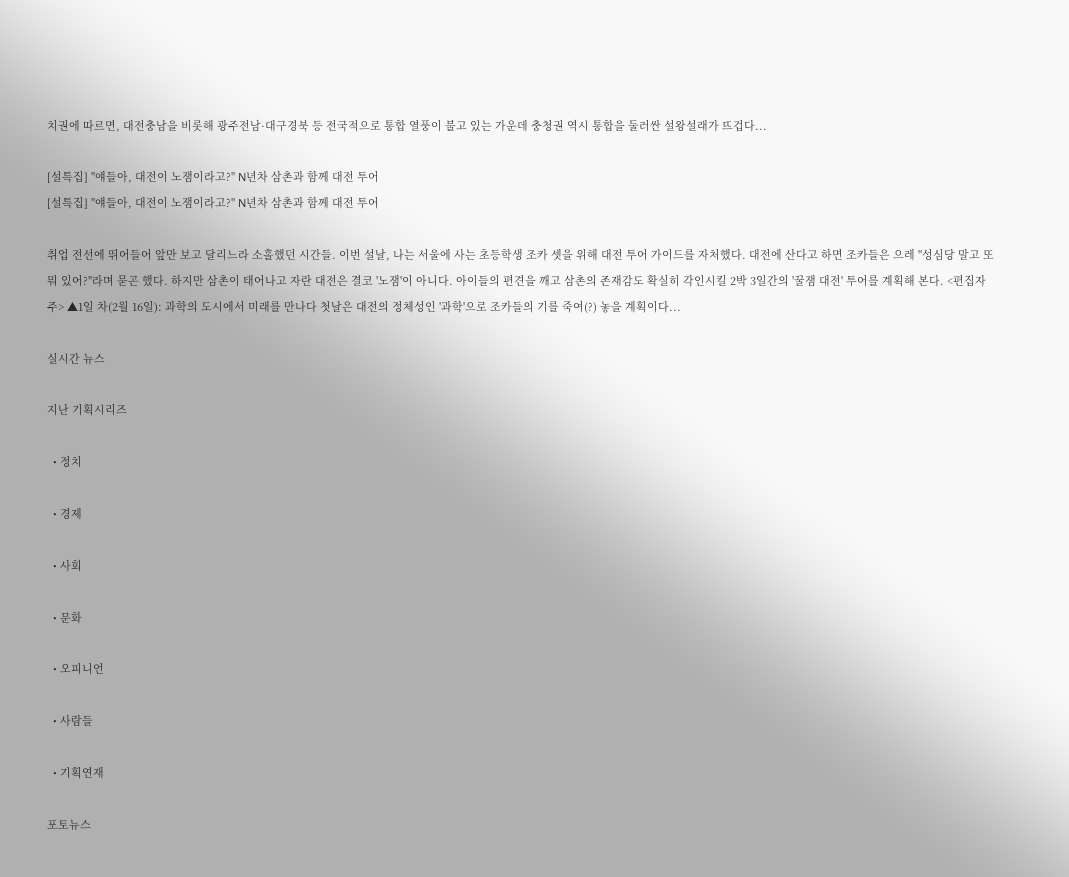치권에 따르면, 대전충남을 비롯해 광주전남·대구경북 등 전국적으로 통합 열풍이 불고 있는 가운데 충청권 역시 통합을 둘러싼 설왕설래가 뜨겁다...

[설특집] "얘들아, 대전이 노잼이라고?" N년차 삼촌과 함께 대전 투어
[설특집] "얘들아, 대전이 노잼이라고?" N년차 삼촌과 함께 대전 투어

취업 전선에 뛰어들어 앞만 보고 달리느라 소홀했던 시간들. 이번 설날, 나는 서울에 사는 초등학생 조카 셋을 위해 대전 투어 가이드를 자처했다. 대전에 산다고 하면 조카들은 으레 "성심당 말고 또 뭐 있어?"라며 묻곤 했다. 하지만 삼촌이 태어나고 자란 대전은 결코 '노잼'이 아니다. 아이들의 편견을 깨고 삼촌의 존재감도 확실히 각인시킬 2박 3일간의 '꿀잼 대전' 투어를 계획해 본다. <편집자 주> ▲1일 차(2월 16일): 과학의 도시에서 미래를 만나다 첫날은 대전의 정체성인 '과학'으로 조카들의 기를 죽여(?) 놓을 계획이다...

실시간 뉴스

지난 기획시리즈

  • 정치

  • 경제

  • 사회

  • 문화

  • 오피니언

  • 사람들

  • 기획연재

포토뉴스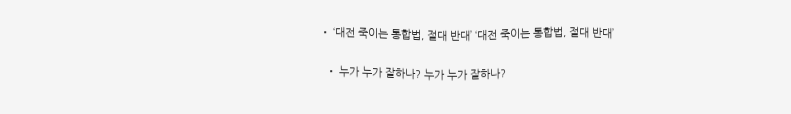• ‘대전 죽이는 통합법, 절대 반대’ ‘대전 죽이는 통합법, 절대 반대’

  • 누가 누가 잘하나? 누가 누가 잘하나?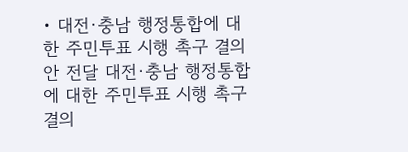• 대전·충남 행정통합에 대한 주민투표 시행 촉구 결의안 전달 대전·충남 행정통합에 대한 주민투표 시행 촉구 결의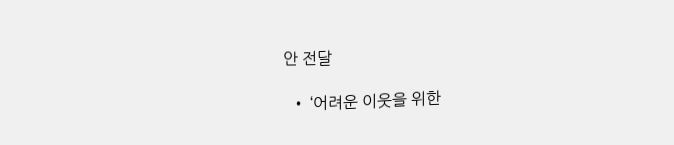안 전달

  • ‘어려운 이웃을 위한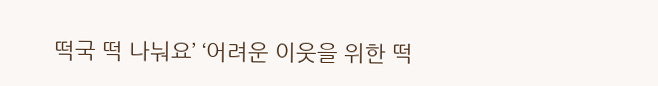떡국 떡 나눠요’ ‘어려운 이웃을 위한 떡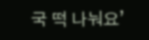국 떡 나눠요’